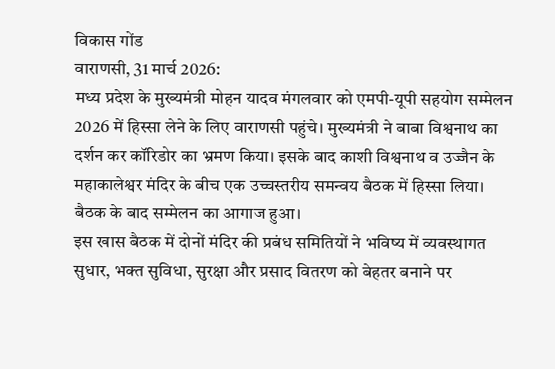विकास गोंड
वाराणसी, 31 मार्च 2026:
मध्य प्रदेश के मुख्यमंत्री मोहन यादव मंगलवार को एमपी-यूपी सहयोग सम्मेलन 2026 में हिस्सा लेने के लिए वाराणसी पहुंचे। मुख्यमंत्री ने बाबा विश्वनाथ का दर्शन कर कॉरिडोर का भ्रमण किया। इसके बाद काशी विश्वनाथ व उज्जैन के महाकालेश्वर मंदिर के बीच एक उच्चस्तरीय समन्वय बैठक में हिस्सा लिया। बैठक के बाद सम्मेलन का आगाज हुआ।
इस खास बैठक में दोनों मंदिर की प्रबंध समितियों ने भविष्य में व्यवस्थागत सुधार, भक्त सुविधा, सुरक्षा और प्रसाद वितरण को बेहतर बनाने पर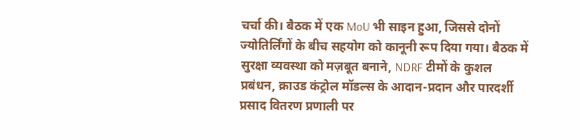चर्चा की। बैठक में एक MoU भी साइन हुआ, जिससे दोनों ज्योतिर्लिंगों के बीच सहयोग को कानूनी रूप दिया गया। बैठक में सुरक्षा व्यवस्था को मज़बूत बनाने, NDRF टीमों के कुशल प्रबंधन, क्राउड कंट्रोल मॉडल्स के आदान-प्रदान और पारदर्शी प्रसाद वितरण प्रणाली पर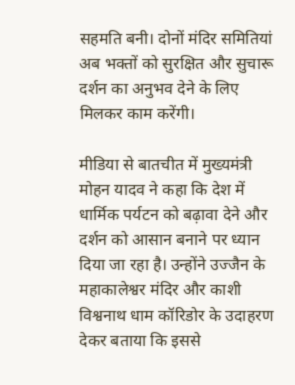सहमति बनी। दोनों मंदिर समितियां अब भक्तों को सुरक्षित और सुचारू दर्शन का अनुभव देने के लिए मिलकर काम करेंगी।

मीडिया से बातचीत में मुख्यमंत्री मोहन यादव ने कहा कि देश में धार्मिक पर्यटन को बढ़ावा देने और दर्शन को आसान बनाने पर ध्यान दिया जा रहा है। उन्होंने उज्जैन के महाकालेश्वर मंदिर और काशी विश्वनाथ धाम कॉरिडोर के उदाहरण देकर बताया कि इससे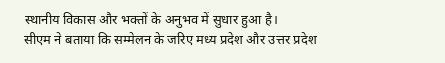स्थानीय विकास और भक्तों के अनुभव में सुधार हुआ है।
सीएम ने बताया कि सम्मेलन के जरिए मध्य प्रदेश और उत्तर प्रदेश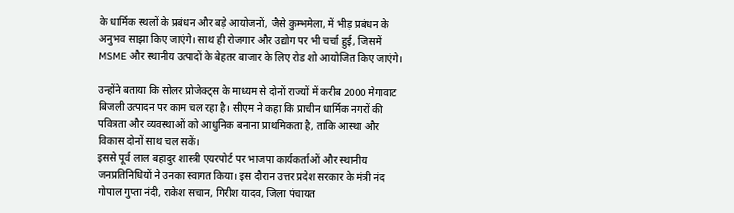के धार्मिक स्थलों के प्रबंधन और बड़े आयोजनों, जैसे कुम्भमेला, में भीड़ प्रबंधन के अनुभव साझा किए जाएंगे। साथ ही रोजगार और उद्योग पर भी चर्चा हुई, जिसमें MSME और स्थानीय उत्पादों के बेहतर बाजार के लिए रोड शो आयोजित किए जाएंगे।

उन्होंने बताया कि सोलर प्रोजेक्ट्स के माध्यम से दोनों राज्यों में करीब 2000 मेगावाट बिजली उत्पादन पर काम चल रहा है। सीएम ने कहा कि प्राचीन धार्मिक नगरों की पवित्रता और व्यवस्थाओं को आधुनिक बनाना प्राथमिकता है, ताकि आस्था और विकास दोनों साथ चल सकें।
इससे पूर्व लाल बहादुर शास्त्री एयरपोर्ट पर भाजपा कार्यकर्ताओं और स्थानीय जनप्रतिनिधियों ने उनका स्वागत किया। इस दौरान उत्तर प्रदेश सरकार के मंत्री नंद गोपाल गुप्ता नंदी, राकेश सचान, गिरीश यादव, जिला पंचायत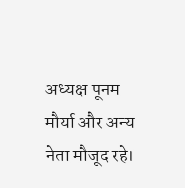अध्यक्ष पूनम मौर्या और अन्य नेता मौजूद रहे।